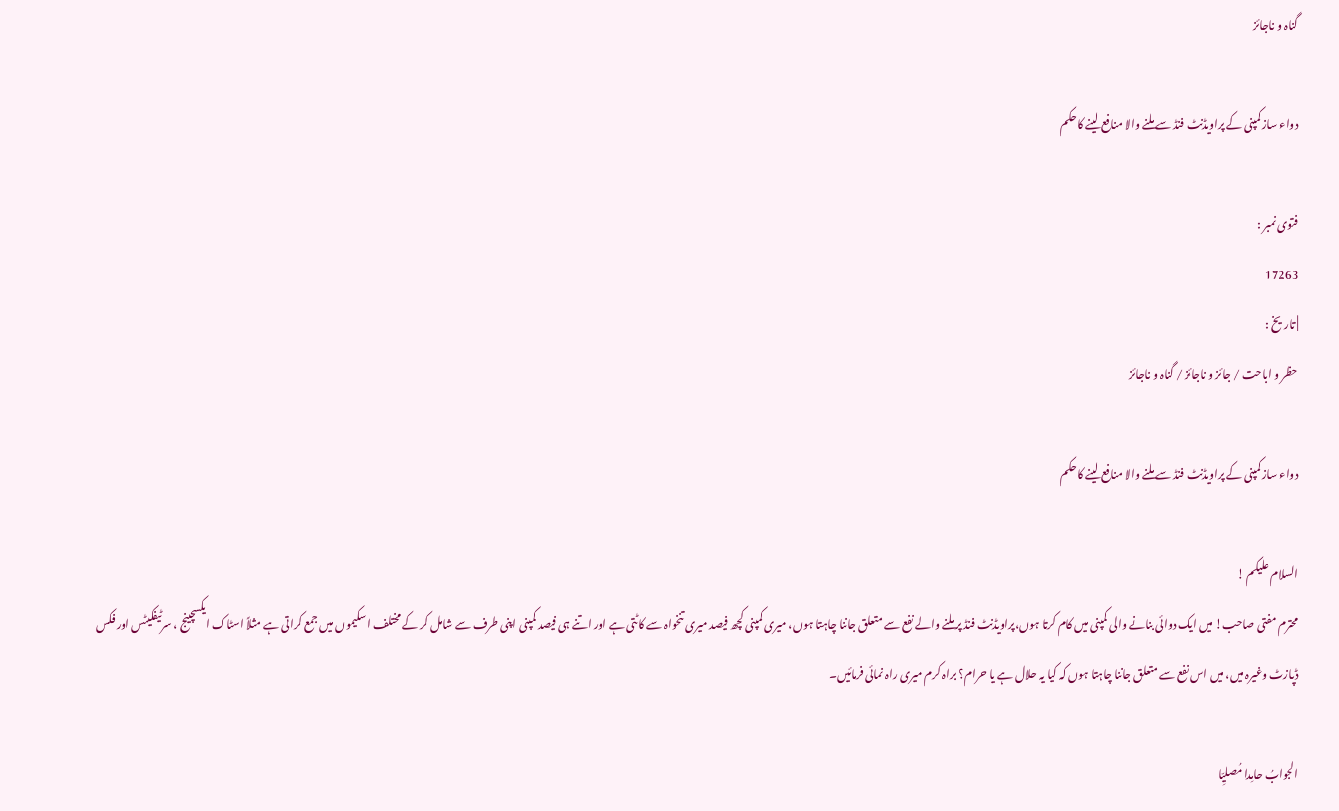گناہ و ناجائز

دواء سازکمپنی کے پراویڈنٹ فنڈ سے ملنے والا منافع لینے کاحکم

فتوی نمبر :
17263
| تاریخ :
حظر و اباحت / جائز و ناجائز / گناہ و ناجائز

دواء سازکمپنی کے پراویڈنٹ فنڈ سے ملنے والا منافع لینے کاحکم

السلام علیکم !
محترم مفتی صاحب! میں ایک دوائی بنانے والی کمپنی میں کام کرتا ہوں،پراویڈنٹ فنڈ پر ملنے والے نفع سے متعلق جاننا چاہتا ہوں، میری کمپنی کچھ فیصد میری تنخواہ سے کاٹتی ہے اور اتنے ہی فیصد کمپنی اپنی طرف سے شامل کر کے مختلف اسکیموں میں جمع کراتی ہے مثلاً اسٹاک ایکسچینج ، سرٹیفکیٹس اور فکس ڈپازٹ وغیرہ میں، میں اس نفع سے متعلق جاننا چاہتا ہوں کہ کیا یہ حلال ہے یا حرام؟ براہ کرم میری راہ نمائی فرمائیں۔

الجوابُ حامِدا مُصلیِّا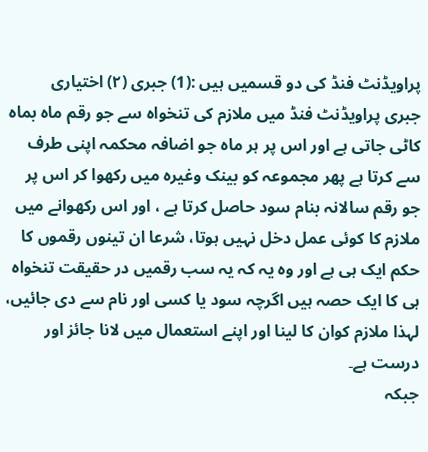پراویڈنٹ فنڈ کی دو قسمیں ہیں :(1) جبری (۲) اختیاری
جبری پراویڈنٹ فنڈ میں ملازم کی تنخواہ سے جو رقم ماہ بماہ کاٹی جاتی ہے اور اس پر ہر ماہ جو اضافہ محکمہ اپنی طرف سے کرتا ہے پھر مجموعہ کو بینک وغیرہ میں رکھوا کر اس پر جو رقم سالانہ بنام سود حاصل کرتا ہے ، اور اس رکھوانے میں ملازم کا کوئی عمل دخل نہیں ہوتا، شرعا ان تینوں رقموں کا حکم ایک ہی ہے اور وہ یہ کہ یہ سب رقمیں در حقیقت تنخواہ ہی کا ایک حصہ ہیں اگرچہ سود یا کسی اور نام سے دی جائیں، لہذا ملازم کوان کا لینا اور اپنے استعمال میں لانا جائز اور درست ہے۔
جبکہ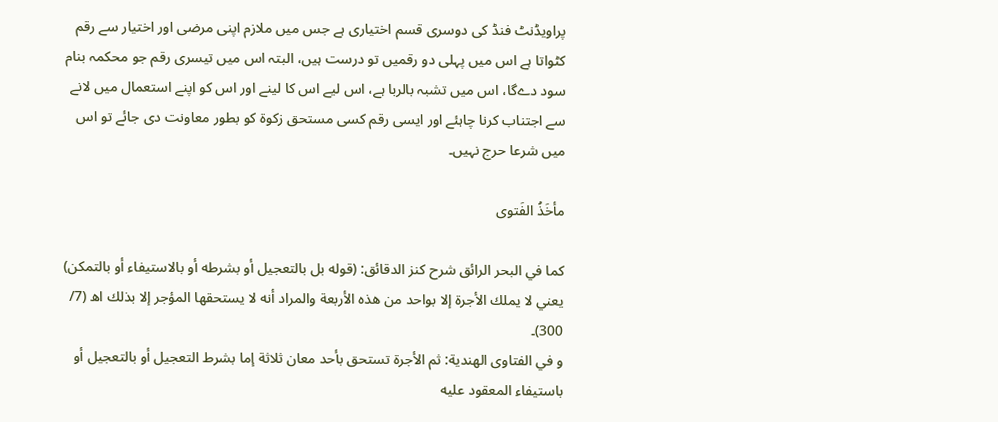پراویڈنٹ فنڈ کی دوسری قسم اختیاری ہے جس میں ملازم اپنی مرضی اور اختیار سے رقم کٹواتا ہے اس میں پہلی دو رقمیں تو درست ہیں، البتہ اس میں تیسری رقم جو محکمہ بنام سود دےگا، اس میں تشبہ بالربا ہے، اس لیے اس کا لینے اور اس کو اپنے استعمال میں لانے سے اجتناب کرنا چاہئے اور ایسی رقم کسی مستحق زکوۃ کو بطور معاونت دی جائے تو اس میں شرعا حرج نہیں۔

مأخَذُ الفَتوی

کما في البحر الرائق شرح كنز الدقائق: (قوله بل بالتعجيل أو بشرطه أو بالاستيفاء أو بالتمكن) يعني لا يملك الأجرة إلا بواحد من هذه الأربعة والمراد أنه لا يستحقها المؤجر إلا بذلك اھ (7/ 300)۔
و في الفتاوى الهندية: ثم الأجرة تستحق بأحد معان ثلاثة إما بشرط التعجيل أو بالتعجيل أو باستيفاء المعقود عليه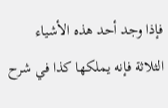فإذا وجد أحد هذه الأشياء الثلاثة فإنه يملكها كذا في شرح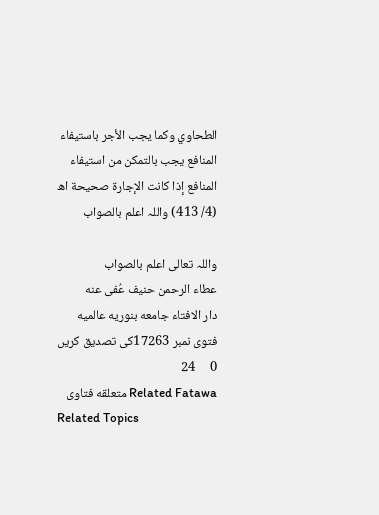الطحاوي وكما يجب الأجر باستيفاء المنافع يجب بالتمكن من استيفاء المنافع إذا كانت الإجارة صحيحة اھ (4/ 413) واللہ اعلم بالصواب

واللہ تعالی اعلم بالصواب
عطاء الرحمن حنیف عُفی عنه
دار الافتاء جامعه بنوریه عالمیه
فتوی نمبر 17263کی تصدیق کریں
0     24
Related Fatawa متعلقه فتاوی
Related Topics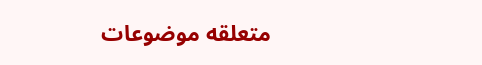متعلقه موضوعات